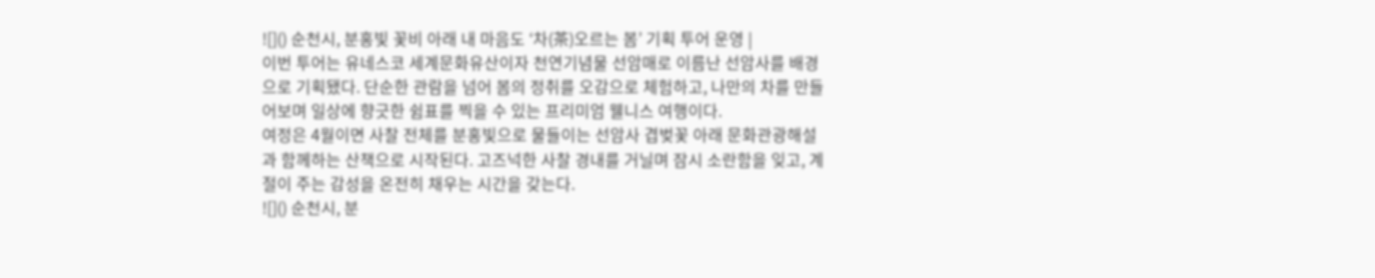![]() 순천시, 분홍빛 꽃비 아래 내 마음도 ‘차(茶)오르는 봄’ 기획 투어 운영 |
이번 투어는 유네스코 세계문화유산이자 천연기념물 선암매로 이름난 선암사를 배경으로 기획됐다. 단순한 관람을 넘어 봄의 정취를 오감으로 체험하고, 나만의 차를 만들어보며 일상에 향긋한 쉼표를 찍을 수 있는 프리미엄 웰니스 여행이다.
여정은 4월이면 사찰 전체를 분홍빛으로 물들이는 선암사 겹벚꽃 아래 문화관광해설과 함께하는 산책으로 시작된다. 고즈넉한 사찰 경내를 거닐며 잠시 소란함을 잊고, 계절이 주는 감성을 온전히 채우는 시간을 갖는다.
![]() 순천시, 분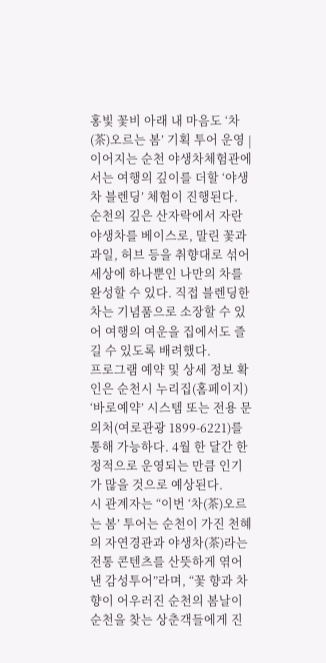홍빛 꽃비 아래 내 마음도 ‘차(茶)오르는 봄’ 기획 투어 운영 |
이어지는 순천 야생차체험관에서는 여행의 깊이를 더할 ‘야생차 블렌딩’ 체험이 진행된다. 순천의 깊은 산자락에서 자란 야생차를 베이스로, 말린 꽃과 과일, 허브 등을 취향대로 섞어 세상에 하나뿐인 나만의 차를 완성할 수 있다. 직접 블렌딩한 차는 기념품으로 소장할 수 있어 여행의 여운을 집에서도 즐길 수 있도록 배려했다.
프로그램 예약 및 상세 정보 확인은 순천시 누리집(홈페이지) ‘바로예약’ 시스템 또는 전용 문의처(여로관광 1899-6221)를 통해 가능하다. 4월 한 달간 한정적으로 운영되는 만큼 인기가 많을 것으로 예상된다.
시 관계자는 “이번 ‘차(茶)오르는 봄’ 투어는 순천이 가진 천혜의 자연경관과 야생차(茶)라는 전통 콘텐츠를 산뜻하게 엮어낸 감성투어”라며, “꽃 향과 차 향이 어우러진 순천의 봄날이 순천을 찾는 상춘객들에게 진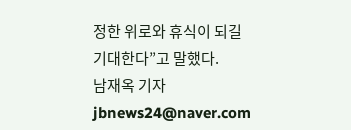정한 위로와 휴식이 되길 기대한다”고 말했다.
남재옥 기자 jbnews24@naver.com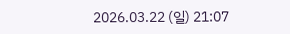2026.03.22 (일) 21:07